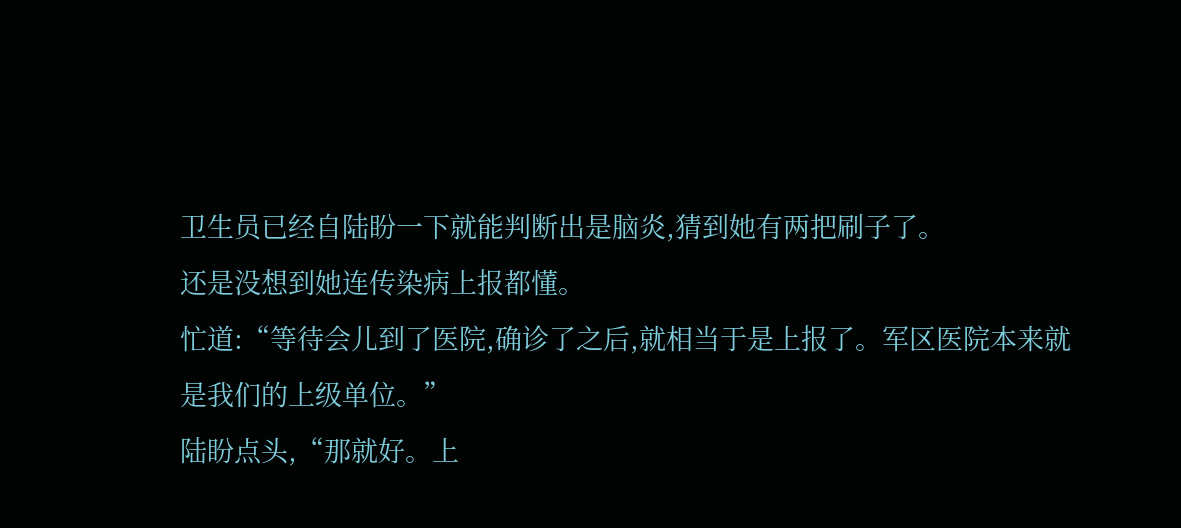卫生员已经自陆盼一下就能判断出是脑炎,猜到她有两把刷子了。
还是没想到她连传染病上报都懂。
忙道:“等待会儿到了医院,确诊了之后,就相当于是上报了。军区医院本来就是我们的上级单位。”
陆盼点头,“那就好。上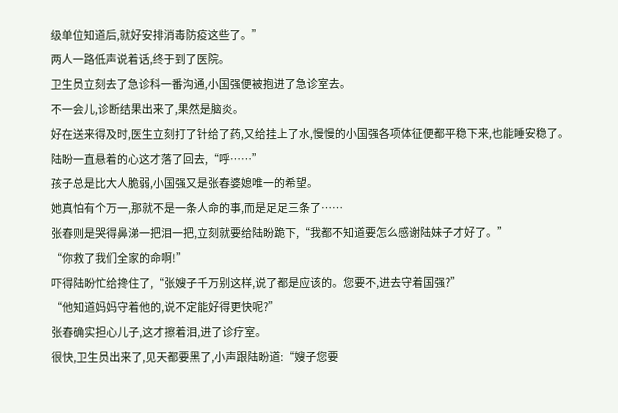级单位知道后,就好安排消毒防疫这些了。”
两人一路低声说着话,终于到了医院。
卫生员立刻去了急诊科一番沟通,小国强便被抱进了急诊室去。
不一会儿,诊断结果出来了,果然是脑炎。
好在送来得及时,医生立刻打了针给了药,又给挂上了水,慢慢的小国强各项体征便都平稳下来,也能睡安稳了。
陆盼一直悬着的心这才落了回去,“呼……”
孩子总是比大人脆弱,小国强又是张春婆媳唯一的希望。
她真怕有个万一,那就不是一条人命的事,而是足足三条了……
张春则是哭得鼻涕一把泪一把,立刻就要给陆盼跪下,“我都不知道要怎么感谢陆妹子才好了。”
“你救了我们全家的命啊!”
吓得陆盼忙给搀住了,“张嫂子千万别这样,说了都是应该的。您要不,进去守着国强?”
“他知道妈妈守着他的,说不定能好得更快呢?”
张春确实担心儿子,这才擦着泪,进了诊疗室。
很快,卫生员出来了,见天都要黑了,小声跟陆盼道:“嫂子您要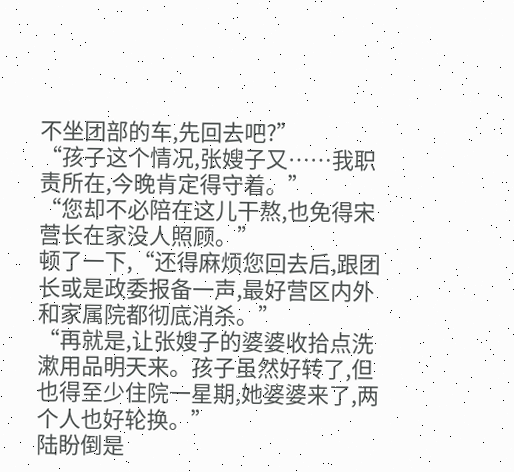不坐团部的车,先回去吧?”
“孩子这个情况,张嫂子又……我职责所在,今晚肯定得守着。”
“您却不必陪在这儿干熬,也免得宋营长在家没人照顾。”
顿了一下,“还得麻烦您回去后,跟团长或是政委报备一声,最好营区内外和家属院都彻底消杀。”
“再就是,让张嫂子的婆婆收拾点洗漱用品明天来。孩子虽然好转了,但也得至少住院一星期,她婆婆来了,两个人也好轮换。”
陆盼倒是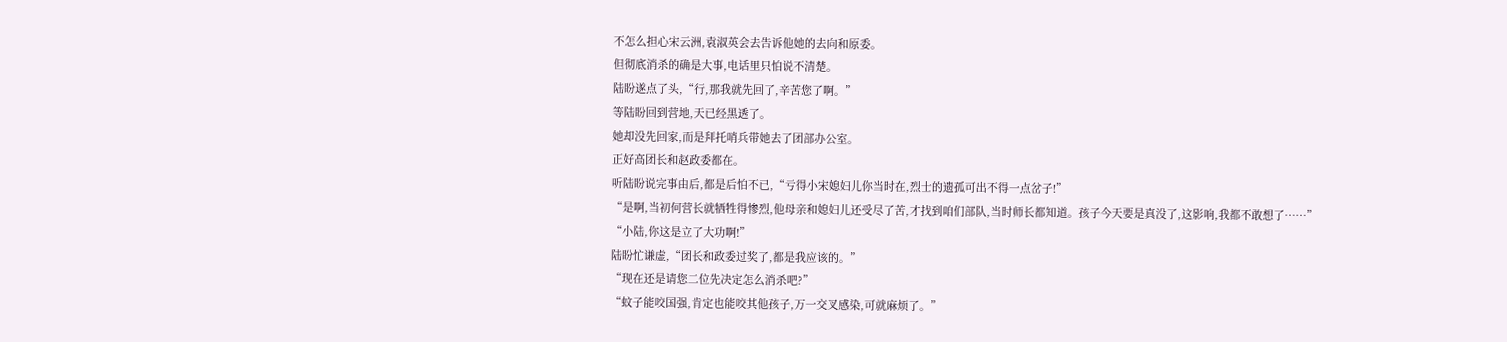不怎么担心宋云洲,袁淑英会去告诉他她的去向和原委。
但彻底消杀的确是大事,电话里只怕说不清楚。
陆盼遂点了头,“行,那我就先回了,辛苦您了啊。”
等陆盼回到营地,天已经黑透了。
她却没先回家,而是拜托哨兵带她去了团部办公室。
正好高团长和赵政委都在。
听陆盼说完事由后,都是后怕不已,“亏得小宋媳妇儿你当时在,烈士的遗孤可出不得一点岔子!”
“是啊,当初何营长就牺牲得惨烈,他母亲和媳妇儿还受尽了苦,才找到咱们部队,当时师长都知道。孩子今天要是真没了,这影响,我都不敢想了……”
“小陆,你这是立了大功啊!”
陆盼忙谦虚,“团长和政委过奖了,都是我应该的。”
“现在还是请您二位先决定怎么消杀吧?”
“蚊子能咬国强,肯定也能咬其他孩子,万一交叉感染,可就麻烦了。”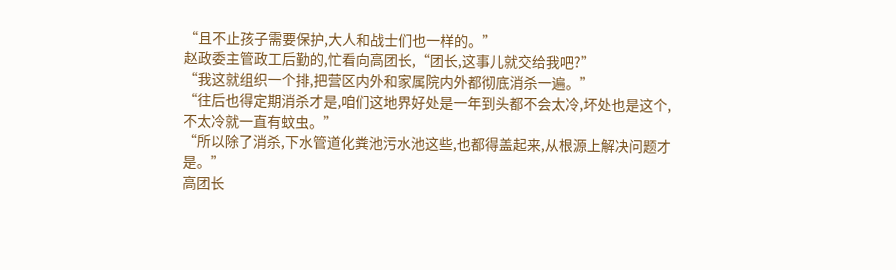“且不止孩子需要保护,大人和战士们也一样的。”
赵政委主管政工后勤的,忙看向高团长,“团长,这事儿就交给我吧?”
“我这就组织一个排,把营区内外和家属院内外都彻底消杀一遍。”
“往后也得定期消杀才是,咱们这地界好处是一年到头都不会太冷,坏处也是这个,不太冷就一直有蚊虫。”
“所以除了消杀,下水管道化粪池污水池这些,也都得盖起来,从根源上解决问题才是。”
高团长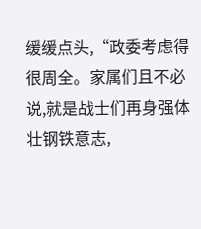缓缓点头,“政委考虑得很周全。家属们且不必说,就是战士们再身强体壮钢铁意志,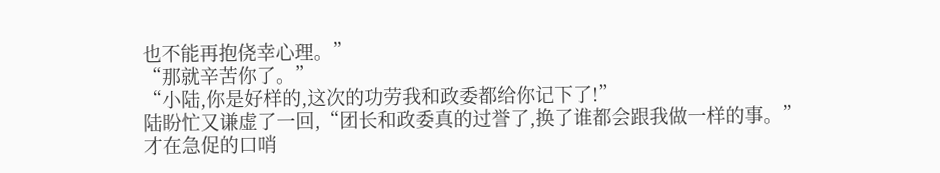也不能再抱侥幸心理。”
“那就辛苦你了。”
“小陆,你是好样的,这次的功劳我和政委都给你记下了!”
陆盼忙又谦虚了一回,“团长和政委真的过誉了,换了谁都会跟我做一样的事。”
才在急促的口哨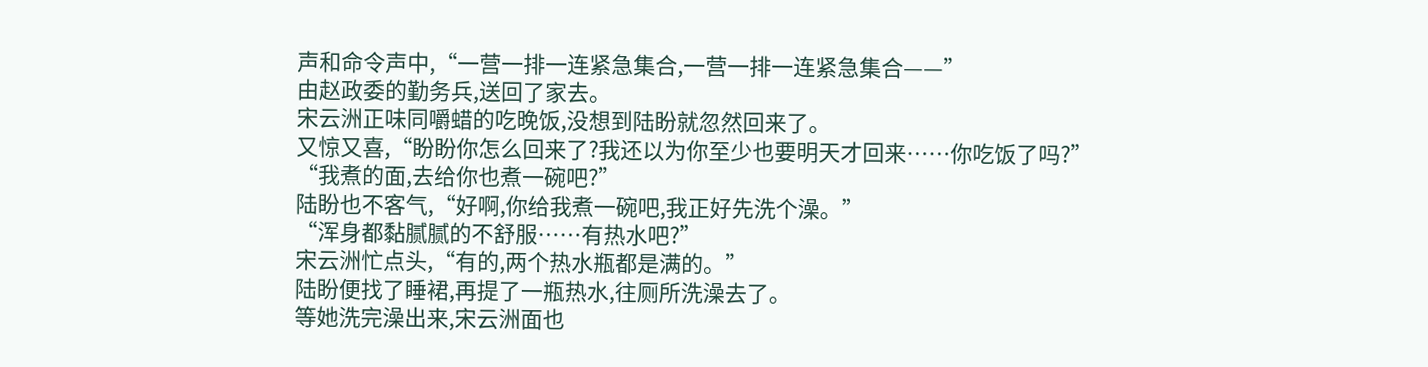声和命令声中,“一营一排一连紧急集合,一营一排一连紧急集合——”
由赵政委的勤务兵,送回了家去。
宋云洲正味同嚼蜡的吃晚饭,没想到陆盼就忽然回来了。
又惊又喜,“盼盼你怎么回来了?我还以为你至少也要明天才回来……你吃饭了吗?”
“我煮的面,去给你也煮一碗吧?”
陆盼也不客气,“好啊,你给我煮一碗吧,我正好先洗个澡。”
“浑身都黏腻腻的不舒服……有热水吧?”
宋云洲忙点头,“有的,两个热水瓶都是满的。”
陆盼便找了睡裙,再提了一瓶热水,往厕所洗澡去了。
等她洗完澡出来,宋云洲面也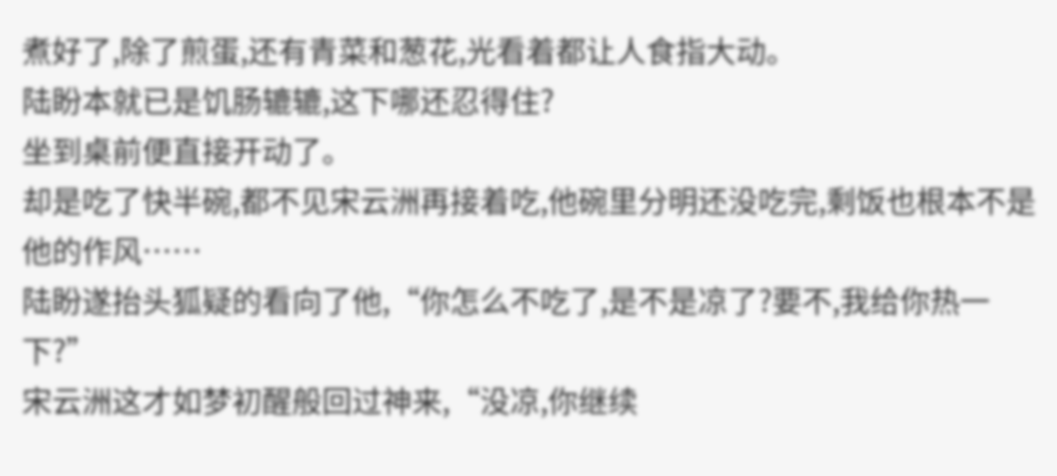煮好了,除了煎蛋,还有青菜和葱花,光看着都让人食指大动。
陆盼本就已是饥肠辘辘,这下哪还忍得住?
坐到桌前便直接开动了。
却是吃了快半碗,都不见宋云洲再接着吃,他碗里分明还没吃完,剩饭也根本不是他的作风……
陆盼遂抬头狐疑的看向了他,“你怎么不吃了,是不是凉了?要不,我给你热一下?”
宋云洲这才如梦初醒般回过神来,“没凉,你继续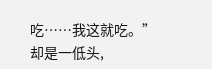吃……我这就吃。”
却是一低头,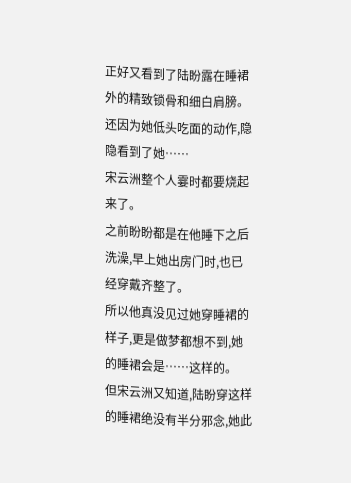正好又看到了陆盼露在睡裙外的精致锁骨和细白肩膀。
还因为她低头吃面的动作,隐隐看到了她……
宋云洲整个人霎时都要烧起来了。
之前盼盼都是在他睡下之后洗澡,早上她出房门时,也已经穿戴齐整了。
所以他真没见过她穿睡裙的样子,更是做梦都想不到,她的睡裙会是……这样的。
但宋云洲又知道,陆盼穿这样的睡裙绝没有半分邪念,她此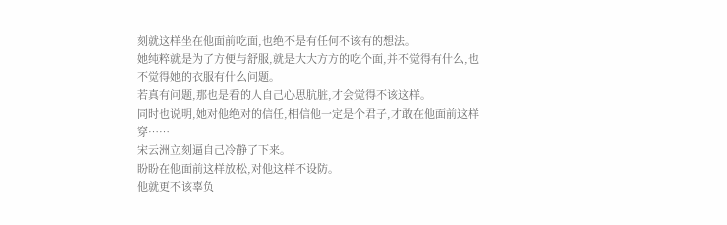刻就这样坐在他面前吃面,也绝不是有任何不该有的想法。
她纯粹就是为了方便与舒服,就是大大方方的吃个面,并不觉得有什么,也不觉得她的衣服有什么问题。
若真有问题,那也是看的人自己心思肮脏,才会觉得不该这样。
同时也说明,她对他绝对的信任,相信他一定是个君子,才敢在他面前这样穿……
宋云洲立刻逼自己冷静了下来。
盼盼在他面前这样放松,对他这样不设防。
他就更不该辜负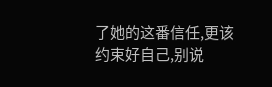了她的这番信任,更该约束好自己,别说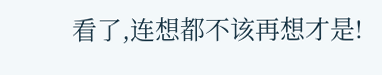看了,连想都不该再想才是!